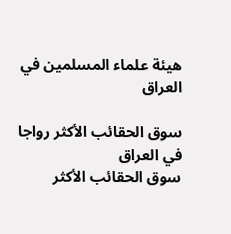هيئة علماء المسلمين في العراق

سوق الحقائب الأكثر رواجا في العراق
سوق الحقائب الأكثر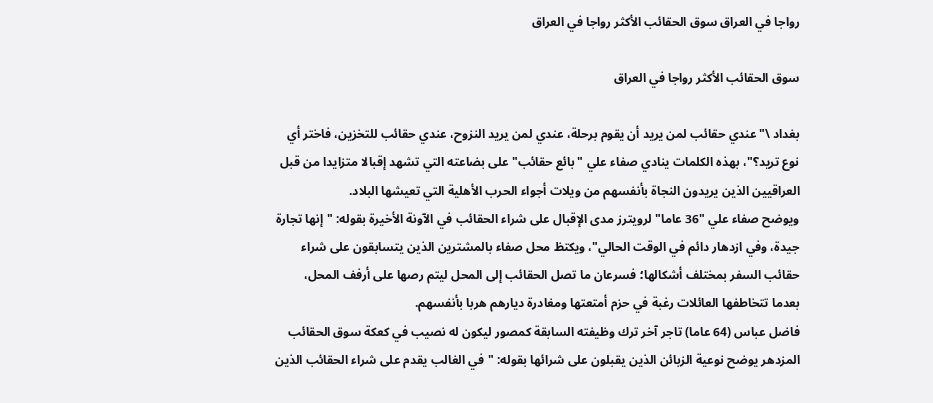رواجا في العراق سوق الحقائب الأكثر رواجا في العراق

سوق الحقائب الأكثر رواجا في العراق

بغداد \"عندي حقائب لمن يريد أن يقوم برحلة، عندي لمن يريد النزوح، عندي حقائب للتخزين، فاختر أي نوع تريد؟"، بهذه الكلمات ينادي صفاء علي "بائع حقائب" على بضاعته التي تشهد إقبالا متزايدا من قبل العراقيين الذين يريدون النجاة بأنفسهم من ويلات أجواء الحرب الأهلية التي تعيشها البلاد.
ويوضح صفاء علي "36 عاما" لرويترز مدى الإقبال على شراء الحقائب في الآونة الأخيرة بقوله: "إنها تجارة جيدة، وفي ازدهار دائم في الوقت الحالي"، ويكتظ محل صفاء بالمشترين الذين يتسابقون على شراء حقائب السفر بمختلف أشكالها؛ فسرعان ما تصل الحقائب إلى المحل ليتم رصها على أرفف المحل، بعدما تتخاطفها العائلات رغبة في حزم أمتعتها ومغادرة ديارهم هربا بأنفسهم.
فاضل عباس (64 عاما) تاجر آخر ترك وظيفته السابقة كمصور ليكون له نصيب في كعكة سوق الحقائب المزدهر يوضح نوعية الزبائن الذين يقبلون على شرائها بقوله: "في الغالب يقدم على شراء الحقائب الذين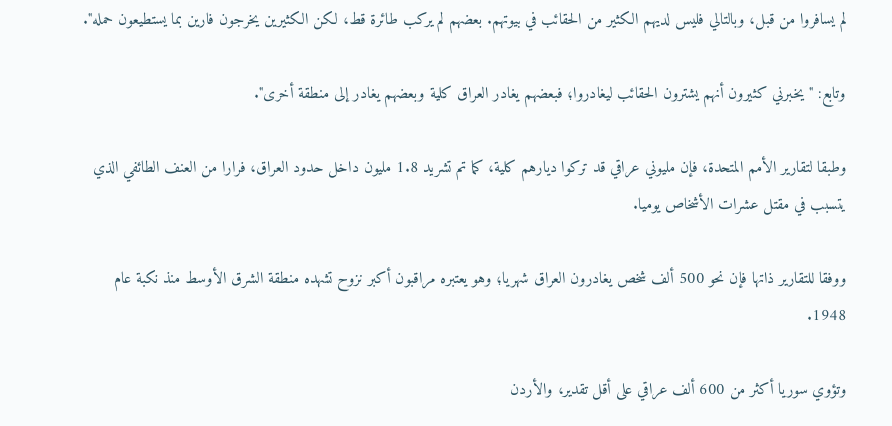لم يسافروا من قبل، وبالتالي فليس لديهم الكثير من الحقائب في بيوتهم. بعضهم لم يركب طائرة قط، لكن الكثيرين يخرجون فارين بما يستطيعون حمله".

وتابع: "يخبرني كثيرون أنهم يشترون الحقائب ليغادروا؛ فبعضهم يغادر العراق كلية وبعضهم يغادر إلى منطقة أخرى".

وطبقا لتقارير الأمم المتحدة، فإن مليوني عراقي قد تركوا ديارهم كلية، كما تم تشريد 1.8 مليون داخل حدود العراق، فرارا من العنف الطائفي الذي يتسبب في مقتل عشرات الأشخاص يوميا.

ووفقا للتقارير ذاتها فإن نحو 500 ألف شخص يغادرون العراق شهريا؛ وهو يعتبره مراقبون أكبر نزوح تشهده منطقة الشرق الأوسط منذ نكبة عام 1948.

وتؤوي سوريا أكثر من 600 ألف عراقي على أقل تقدير، والأردن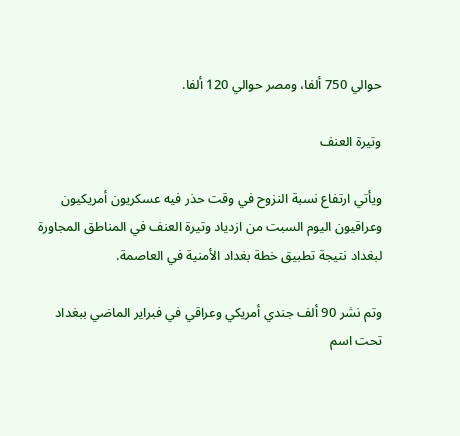حوالي 750 ألفا، ومصر حوالي 120 ألفا.

وتيرة العنف

ويأتي ارتفاع نسبة النزوح في وقت حذر فيه عسكريون أمريكيون وعراقيون اليوم السبت من ازدياد وتيرة العنف في المناطق المجاورة لبغداد نتيجة تطبيق خطة بغداد الأمنية في العاصمة.

وتم نشر 90 ألف جندي أمريكي وعراقي في فبراير الماضي ببغداد تحت اسم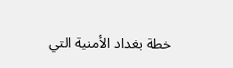خطة بغداد الأمنية التي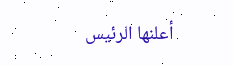أعلنها الرئيس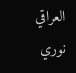العراقي نوري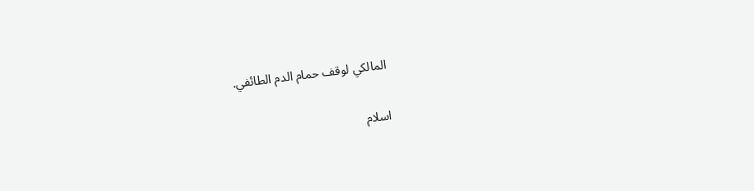المالكي لوقف حمام الدم الطائفي.

اسلام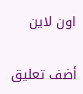اون لاين

أضف تعليق